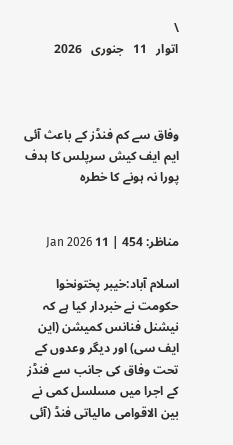\
اتوار   11   جنوری   2026



وفاق سے کم فنڈز کے باعث آئی ایم ایف کیش سرپلس کا ہدف پورا نہ ہونے کا خطرہ


مناظر: 454 | 11 Jan 2026

اسلام آباد:خیبر پختونخوا حکومت نے خبردار کیا ہے کہ نیشنل فنانس کمیشن (این ایف سی) اور دیگر وعدوں کے تحت وفاق کی جانب سے فنڈز کے اجرا میں مسلسل کمی نے بین الاقوامی مالیاتی فنڈ (آئی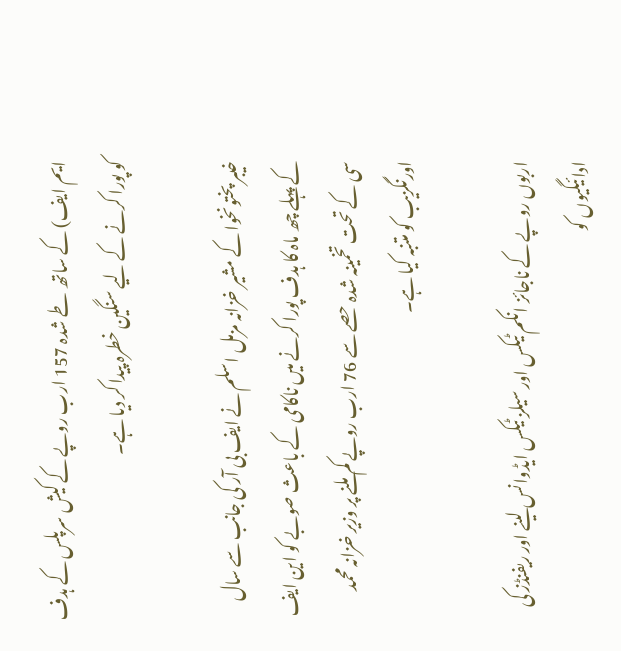ایم ایف) کے ساتھ طے شدہ 157 ارب روپے کے کیش سرپلس کے ہدف کو پورا کرنے کے لیے سنگین خطرہ پیدا کر دیا ہے۔

خیبر پختونخوا کے مشیر خزانہ مزمل اسلم نے ایف بی آر کی جانب سے سال کے پہلے چھ ماہ کا ہدف پورا کرنے میں ناکامی کے باعث صوبے کو این ایف سی کے تحت تخمینہ شدہ حصے سے 76 ارب روپے کم ملنے پر وزیر خزانہ محمد اورنگزیب کو متنبہ کیا ہے۔

اربوں روپے کے ناجائز انکم ٹیکس اور سیلز ٹیکس ایڈوانس لینے اور ریفنڈز کی ادائیگیوں کو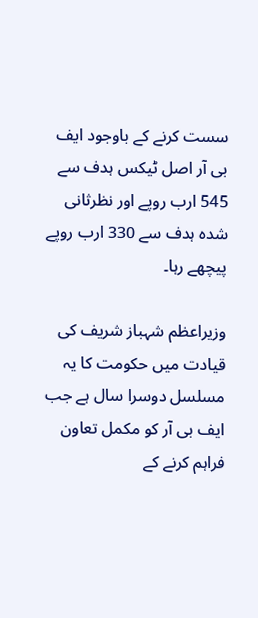سست کرنے کے باوجود ایف بی آر اصل ٹیکس ہدف سے 545 ارب روپے اور نظرثانی شدہ ہدف سے 330 ارب روپے پیچھے رہا۔

وزیراعظم شہباز شریف کی قیادت میں حکومت کا یہ مسلسل دوسرا سال ہے جب ایف بی آر کو مکمل تعاون فراہم کرنے کے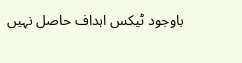باوجود ٹیکس اہداف حاصل نہیں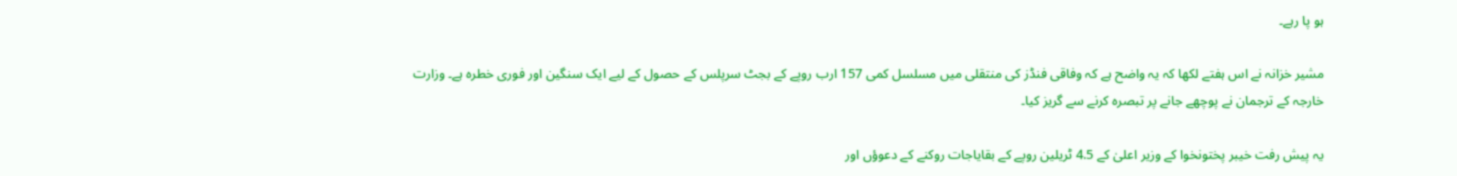ہو پا رہے۔

مشیر خزانہ نے اس ہفتے لکھا کہ یہ واضح ہے کہ وفاقی فنڈز کی منتقلی میں مسلسل کمی 157 ارب روپے کے بجٹ سرپلس کے حصول کے لیے ایک سنگین اور فوری خطرہ ہے۔ وزارت خارجہ کے ترجمان نے پوچھے جانے پر تبصرہ کرنے سے گریز کیا۔

یہ پیش رفت خیبر پختونخوا کے وزیر اعلیٰ کے 4.5 ٹریلین روپے کے بقایاجات روکنے کے دعوؤں اور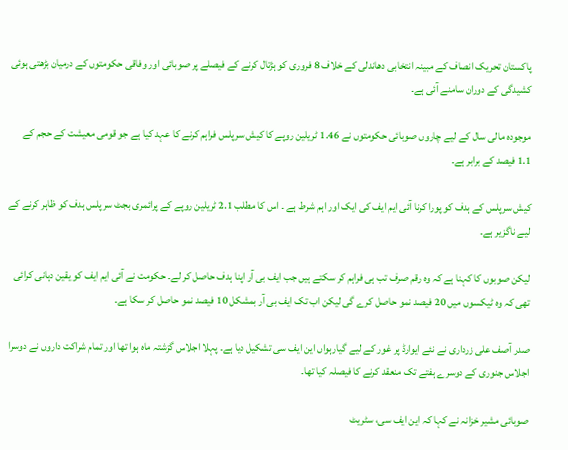پاکستان تحریک انصاف کے مبینہ انتخابی دھاندلی کے خلاف 8 فروری کو ہڑتال کرنے کے فیصلے پر صوبائی اور وفاقی حکومتوں کے درمیان بڑھتی ہوئی کشیدگی کے دوران سامنے آئی ہے۔

موجودہ مالی سال کے لیے چاروں صوبائی حکومتوں نے 1.46 ٹریلین روپے کا کیش سرپلس فراہم کرنے کا عہد کیا ہے جو قومی معیشت کے حجم کے 1.1 فیصد کے برابر ہے۔

کیش سرپلس کے ہدف کو پورا کرنا آئی ایم ایف کی ایک اور اہم شرط ہے ۔ اس کا مطلب 2.1 ٹریلین روپے کے پرائمری بجٹ سرپلس ہدف کو ظاہر کرنے کے لیے ناگزیر ہے۔

لیکن صوبوں کا کہنا ہے کہ وہ رقم صرف تب ہی فراہم کر سکتے ہیں جب ایف بی آر اپنا ہدف حاصل کر لے۔ حکومت نے آئی ایم ایف کو یقین دہانی کرائی تھی کہ وہ ٹیکسوں میں 20 فیصد نمو حاصل کرے گی لیکن اب تک ایف بی آر بمشکل 10 فیصد نمو حاصل کر سکا ہے۔

صدر آصف علی زرداری نے نئے ایوارڈ پر غور کے لیے گیارہواں این ایف سی تشکیل دیا ہے۔ پہلا اجلاس گزشتہ ماہ ہوا تھا اور تمام شراکت داروں نے دوسرا اجلاس جنوری کے دوسرے ہفتے تک منعقد کرنے کا فیصلہ کیا تھا۔

صوبائی مشیر خزانہ نے کہا کہ این ایف سی، سٹریٹ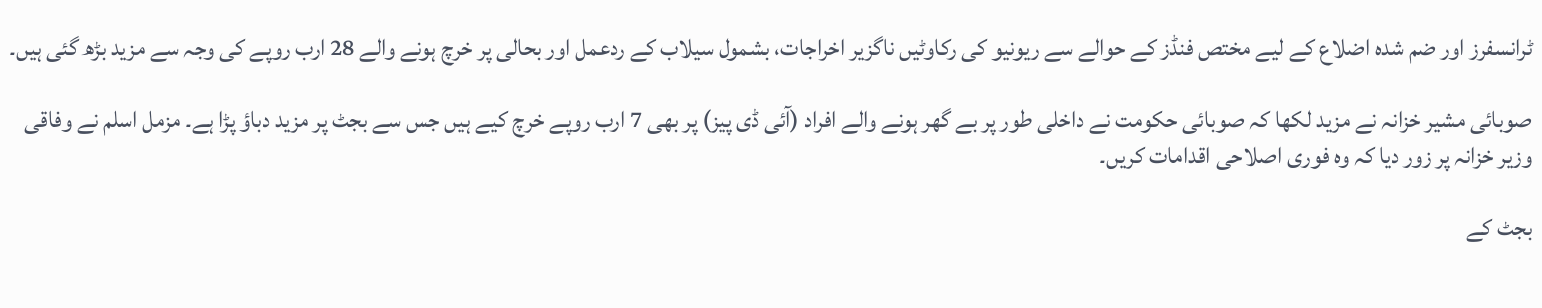ٹرانسفرز اور ضم شدہ اضلاع کے لیے مختص فنڈز کے حوالے سے ریونیو کی رکاوٹیں ناگزیر اخراجات، بشمول سیلاب کے ردعمل اور بحالی پر خرچ ہونے والے 28 ارب روپے کی وجہ سے مزید بڑھ گئی ہیں۔

صوبائی مشیر خزانہ نے مزید لکھا کہ صوبائی حکومت نے داخلی طور پر بے گھر ہونے والے افراد (آئی ڈی پیز) پر بھی 7 ارب روپے خرچ کیے ہیں جس سے بجٹ پر مزید دباؤ پڑا ہے۔ مزمل اسلم نے وفاقی وزیر خزانہ پر زور دیا کہ وہ فوری اصلاحی اقدامات کریں۔

بجٹ کے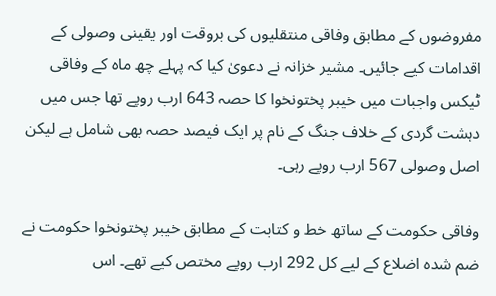مفروضوں کے مطابق وفاقی منتقلیوں کی بروقت اور یقینی وصولی کے اقدامات کیے جائیں۔ مشیر خزانہ نے دعویٰ کیا کہ پہلے چھ ماہ کے وفاقی ٹیکس واجبات میں خیبر پختونخوا کا حصہ 643 ارب روپے تھا جس میں دہشت گردی کے خلاف جنگ کے نام پر ایک فیصد حصہ بھی شامل ہے لیکن اصل وصولی 567 ارب روپے رہی۔

وفاقی حکومت کے ساتھ خط و کتابت کے مطابق خیبر پختونخوا حکومت نے ضم شدہ اضلاع کے لیے کل 292 ارب روپے مختص کیے تھے۔ اس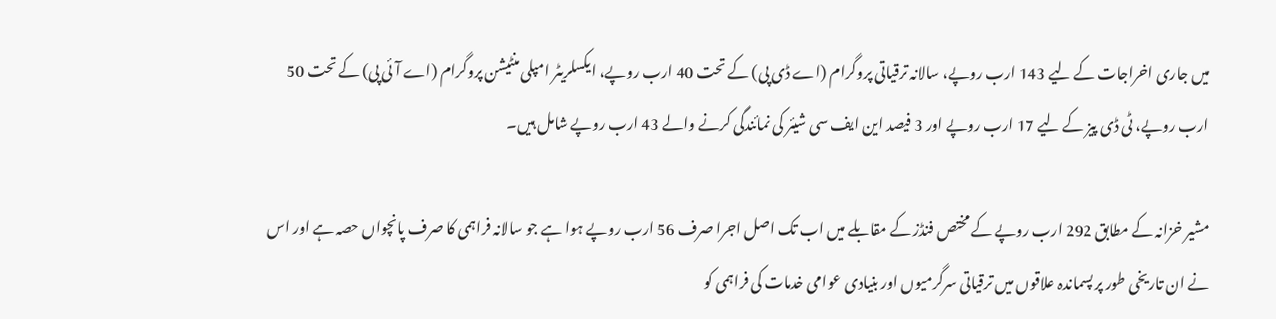میں جاری اخراجات کے لیے 143 ارب روپے، سالانہ ترقیاتی پروگرام (اے ڈی پی) کے تحت 40 ارب روپے، ایکسلریٹر امپلی منٹیشن پروگرام (اے آئی پی) کے تحت 50 ارب روپے، ٹی ڈی پیز کے لیے 17 ارب روپے اور 3 فیصد این ایف سی شیئر کی نمائندگی کرنے والے 43 ارب روپے شامل ہیں۔

مشیر خزانہ کے مطابق 292 ارب روپے کے مختص فنڈز کے مقابلے میں اب تک اصل اجرا صرف 56 ارب روپے ہوا ہے جو سالانہ فراہمی کا صرف پانچواں حصہ ہے اور اس نے ان تاریخی طور پر پسماندہ علاقوں میں ترقیاتی سرگرمیوں اور بنیادی عوامی خدمات کی فراہمی کو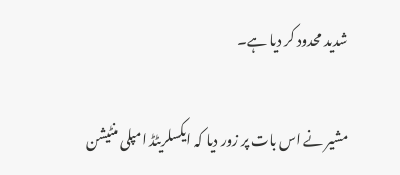شدید محدود کر دیا ہے۔

مشیر نے اس بات پر زور دیا کہ ایکسلریٹڈ امپلی منٹیشن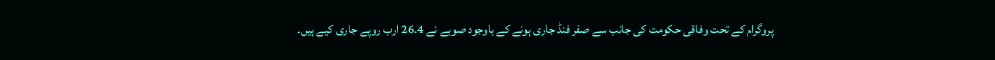پروگرام کے تحت وفاقی حکومت کی جانب سے صفر فنڈ جاری ہونے کے باوجود صوبے نے 26.4 ارب روپے جاری کیے ہیں۔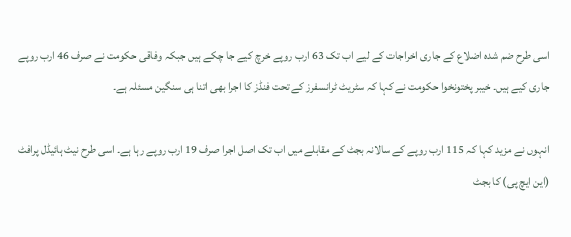اسی طرح ضم شدہ اضلاع کے جاری اخراجات کے لیے اب تک 63 ارب روپے خرچ کیے جا چکے ہیں جبکہ وفاقی حکومت نے صرف 46 ارب روپے جاری کیے ہیں۔ خیبر پختونخوا حکومت نے کہا کہ سٹریٹ ٹرانسفرز کے تحت فنڈز کا اجرا بھی اتنا ہی سنگین مسئلہ ہے۔

انہوں نے مزید کہا کہ 115 ارب روپے کے سالانہ بجٹ کے مقابلے میں اب تک اصل اجرا صرف 19 ارب روپے رہا ہے۔ اسی طرح نیٹ ہائیڈل پرافٹ (این ایچ پی) کا بجٹ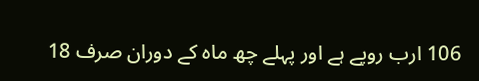106 ارب روپے ہے اور پہلے چھ ماہ کے دوران صرف 18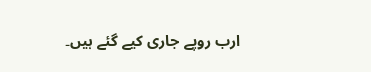ارب روپے جاری کیے گئے ہیں۔